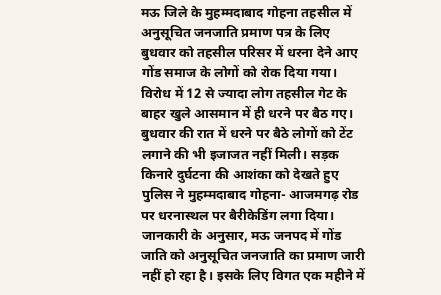मऊ जिले के मुहम्मदाबाद गोहना तहसील में अनुसूचित जनजाति प्रमाण पत्र के लिए बुधवार को तहसील परिसर में धरना देने आए गोंड समाज के लोगों को रोक दिया गया। विरोध में 12 से ज्यादा लोग तहसील गेट के बाहर खुले आसमान में ही धरने पर बैठ गए। बुधवार की रात में धरने पर बैठे लोगों को टेंट लगाने की भी इजाजत नहीं मिली। सड़क किनारे दुर्घटना की आशंका को देखते हुए पुलिस ने मुहम्मदाबाद गोहना- आजमगढ़ रोड पर धरनास्थल पर बैरीकेडिंग लगा दिया।
जानकारी के अनुसार, मऊ जनपद में गोंड जाति को अनुसूचित जनजाति का प्रमाण जारी नहीं हो रहा है। इसके लिए विगत एक महीने में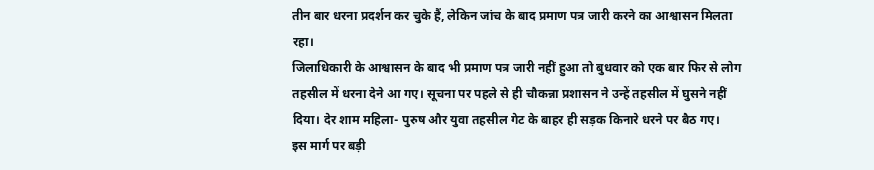तीन बार धरना प्रदर्शन कर चुके हैं, लेकिन जांच के बाद प्रमाण पत्र जारी करने का आश्वासन मिलता रहा।
जिलाधिकारी के आश्वासन के बाद भी प्रमाण पत्र जारी नहीं हुआ तो बुधवार को एक बार फिर से लोग तहसील में धरना देने आ गए। सूचना पर पहले से ही चौकन्ना प्रशासन ने उन्हें तहसील में घुसने नहीं दिया। देर शाम महिला- पुरुष और युवा तहसील गेट के बाहर ही सड़क किनारे धरने पर बैठ गए।
इस मार्ग पर बड़ी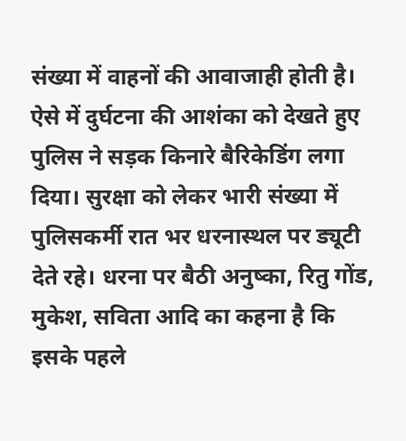संख्या में वाहनों की आवाजाही होती है। ऐसे में दुर्घटना की आशंका को देखते हुए पुलिस ने सड़क किनारे बैरिकेडिंग लगा दिया। सुरक्षा को लेकर भारी संख्या में पुलिसकर्मी रात भर धरनास्थल पर ड्यूटी देते रहे। धरना पर बैठी अनुष्का, रितु गोंड, मुकेश, सविता आदि का कहना है कि इसके पहले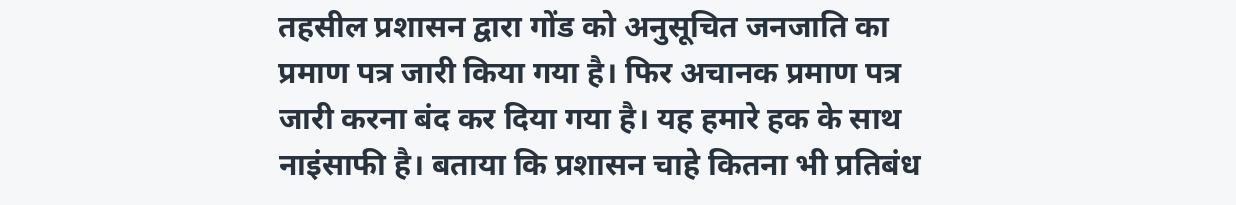तहसील प्रशासन द्वारा गोंड को अनुसूचित जनजाति का प्रमाण पत्र जारी किया गया है। फिर अचानक प्रमाण पत्र जारी करना बंद कर दिया गया है। यह हमारे हक के साथ नाइंसाफी है। बताया कि प्रशासन चाहे कितना भी प्रतिबंध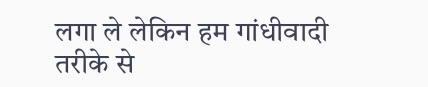लगा ले लेकिन हम गांधीवादी तरीके से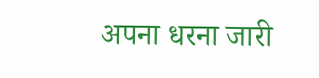अपना धरना जारी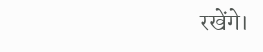रखेंगे।